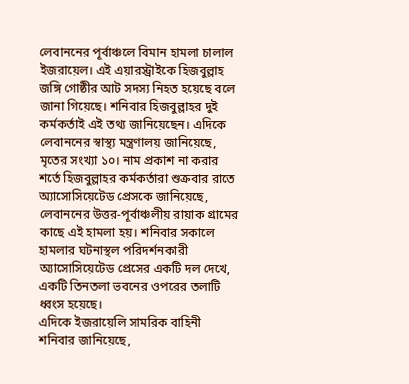লেবাননের পূর্বাঞ্চলে বিমান হামলা চালাল ইজরায়েল। এই এয়ারস্ট্রাইকে হিজবুল্লাহ জঙ্গি গোষ্ঠীর আট সদস্য নিহত হয়েছে বলে জানা গিয়েছে। শনিবার হিজবুল্লাহর দুই কর্মকর্তাই এই তথ্য জানিয়েছেন। এদিকে লেবাননের স্বাস্থ্য মন্ত্রণালয় জানিয়েছে, মৃতের সংখ্যা ১০। নাম প্রকাশ না করার শর্তে হিজবুল্লাহর কর্মকর্তারা শুক্রবার রাতে অ্যাসোসিয়েটেড প্রেসকে জানিয়েছে, লেবাননের উত্তর-পূর্বাঞ্চলীয় রায়াক গ্রামের কাছে এই হামলা হয়। শনিবার সকালে হামলার ঘটনাস্থল পরিদর্শনকারী অ্যাসোসিয়েটেড প্রেসের একটি দল দেখে, একটি তিনতলা ভবনের ওপরের তলাটি ধ্বংস হয়েছে।
এদিকে ইজরায়েলি সামরিক বাহিনী শনিবার জানিয়েছে,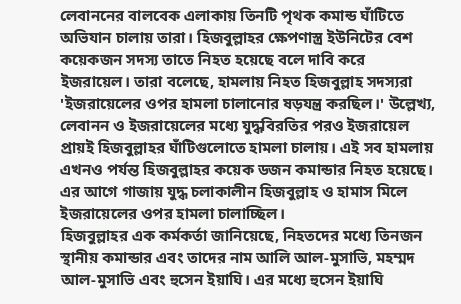লেবাননের বালবেক এলাকায় তিনটি পৃথক কমান্ড ঘাঁটিতে অভিযান চালায় তারা। হিজবুল্লাহর ক্ষেপণাস্ত্র ইউনিটের বেশ কয়েকজন সদস্য তাতে নিহত হয়েছে বলে দাবি করে ইজরায়েল। তারা বলেছে, হামলায় নিহত হিজবুল্লাহ সদস্যরা 'ইজরায়েলের ওপর হামলা চালানোর ষড়যন্ত্র করছিল।' উল্লেখ্য, লেবানন ও ইজরায়েলের মধ্যে যুদ্ধবিরতির পরও ইজরায়েল প্রায়ই হিজবুল্লাহর ঘাঁটিগুলোতে হামলা চালায়। এই সব হামলায় এখনও পর্যন্ত হিজবুল্লাহর কয়েক ডজন কমান্ডার নিহত হয়েছে। এর আগে গাজায় যুদ্ধ চলাকালীন হিজবুল্লাহ ও হামাস মিলে ইজরায়েলের ওপর হামলা চালাচ্ছিল।
হিজবুল্লাহর এক কর্মকর্তা জানিয়েছে, নিহতদের মধ্যে তিনজন স্থানীয় কমান্ডার এবং তাদের নাম আলি আল-মুসাভি, মহম্মদ আল-মুসাভি এবং হুসেন ইয়াঘি। এর মধ্যে হুসেন ইয়াঘি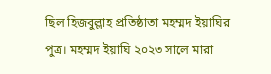ছিল হিজবুল্লাহ প্রতিষ্ঠাতা মহম্মদ ইয়াঘির পুত্র। মহম্মদ ইয়াঘি ২০২৩ সালে মারা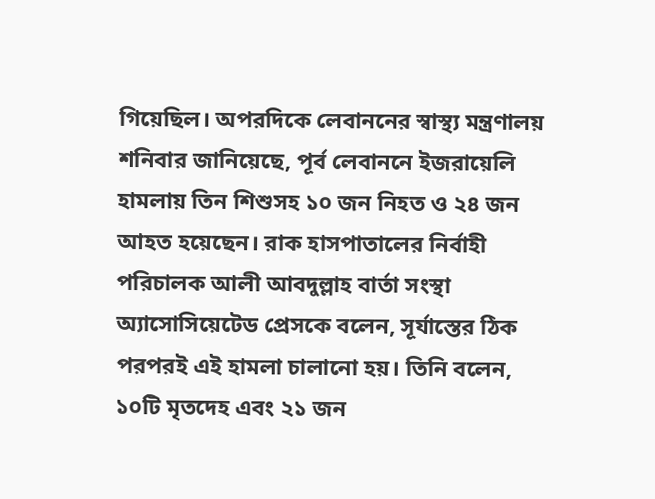গিয়েছিল। অপরদিকে লেবাননের স্বাস্থ্য মন্ত্রণালয় শনিবার জানিয়েছে, পূর্ব লেবাননে ইজরায়েলি হামলায় তিন শিশুসহ ১০ জন নিহত ও ২৪ জন আহত হয়েছেন। রাক হাসপাতালের নির্বাহী পরিচালক আলী আবদুল্লাহ বার্তা সংস্থা অ্যাসোসিয়েটেড প্রেসকে বলেন, সূর্যাস্তের ঠিক পরপরই এই হামলা চালানো হয়। তিনি বলেন, ১০টি মৃতদেহ এবং ২১ জন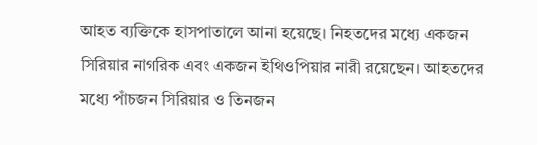আহত ব্যক্তিকে হাসপাতালে আনা হয়েছে। নিহতদের মধ্যে একজন সিরিয়ার নাগরিক এবং একজন ইথিওপিয়ার নারী রয়েছেন। আহতদের মধ্যে পাঁচজন সিরিয়ার ও তিনজন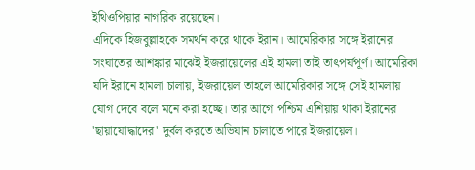ইথিওপিয়ার নাগরিক রয়েছেন।
এদিকে হিজবুল্লাহকে সমর্থন করে থাকে ইরান। আমেরিকার সঙ্গে ইরানের সংঘাতের আশঙ্কার মাঝেই ইজরায়েলের এই হামলা তাই তাৎপর্যপূর্ণ। আমেরিকা যদি ইরানে হামলা চালায়, ইজরায়েল তাহলে আমেরিকার সঙ্গে সেই হামলায় যোগ দেবে বলে মনে করা হচ্ছে। তার আগে পশ্চিম এশিয়ায় থাকা ইরানের 'ছায়াযোদ্ধাদের' দুর্বল করতে অভিযান চালাতে পারে ইজরায়েল।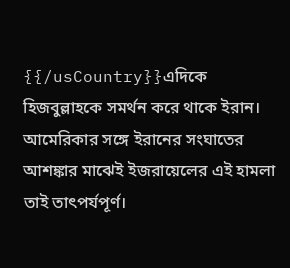{{/usCountry}}এদিকে হিজবুল্লাহকে সমর্থন করে থাকে ইরান। আমেরিকার সঙ্গে ইরানের সংঘাতের আশঙ্কার মাঝেই ইজরায়েলের এই হামলা তাই তাৎপর্যপূর্ণ।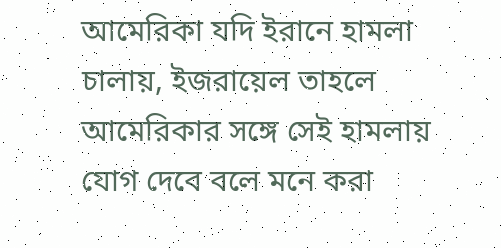আমেরিকা যদি ইরানে হামলা চালায়, ইজরায়েল তাহলে আমেরিকার সঙ্গে সেই হামলায় যোগ দেবে বলে মনে করা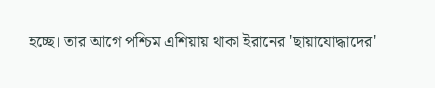হচ্ছে। তার আগে পশ্চিম এশিয়ায় থাকা ইরানের 'ছায়াযোদ্ধাদের'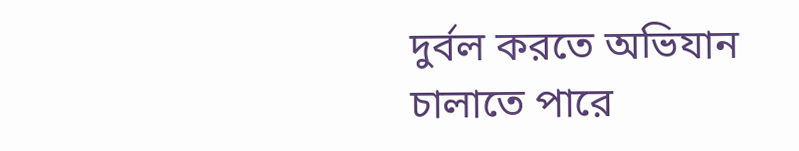দুর্বল করতে অভিযান চালাতে পারে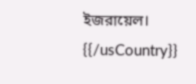ইজরায়েল।
{{/usCountry}}